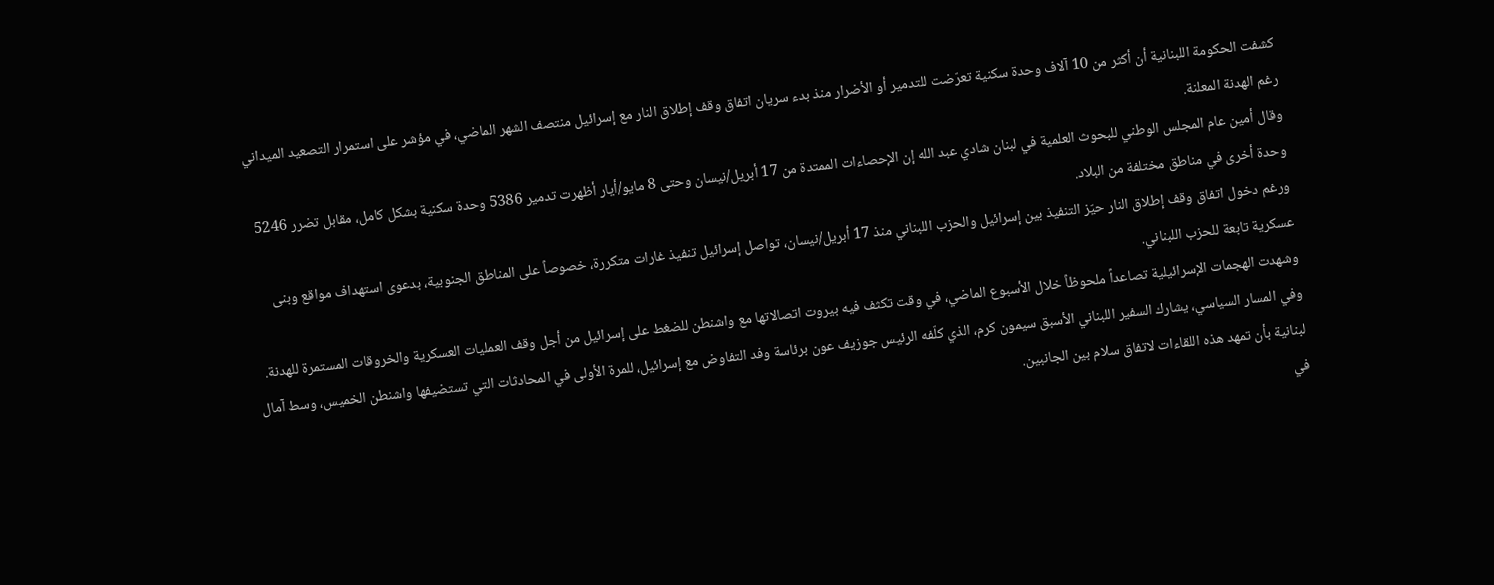كشفت الحكومة اللبنانية أن أكثر من 10 آلاف وحدة سكنية تعرّضت للتدمير أو الأضرار منذ بدء سريان اتفاق وقف إطلاق النار مع إسرائيل منتصف الشهر الماضي، في مؤشر على استمرار التصعيد الميداني رغم الهدنة المعلنة.
وقال أمين عام المجلس الوطني للبحوث العلمية في لبنان شادي عبد الله إن الإحصاءات الممتدة من 17 أبريل/نيسان وحتى 8 مايو/أيار أظهرت تدمير 5386 وحدة سكنية بشكل كامل، مقابل تضرر 5246 وحدة أخرى في مناطق مختلفة من البلاد.
ورغم دخول اتفاق وقف إطلاق النار حيّز التنفيذ بين إسرائيل والحزب اللبناني منذ 17 أبريل/نيسان، تواصل إسرائيل تنفيذ غارات متكررة، خصوصاً على المناطق الجنوبية، بدعوى استهداف مواقع وبنى عسكرية تابعة للحزب اللبناني.
وشهدت الهجمات الإسرائيلية تصاعداً ملحوظاً خلال الأسبوع الماضي، في وقت تكثف فيه بيروت اتصالاتها مع واشنطن للضغط على إسرائيل من أجل وقف العمليات العسكرية والخروقات المستمرة للهدنة.
وفي المسار السياسي، يشارك السفير اللبناني الأسبق سيمون كرم، الذي كلّفه الرئيس جوزيف عون برئاسة وفد التفاوض مع إسرائيل، للمرة الأولى في المحادثات التي تستضيفها واشنطن الخميس، وسط آمال لبنانية بأن تمهد هذه اللقاءات لاتفاق سلام بين الجانبين.
في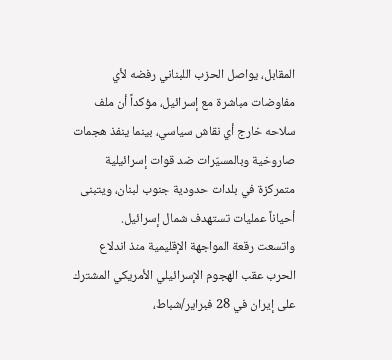المقابل، يواصل الحزب اللبناني رفضه لأي مفاوضات مباشرة مع إسرائيل، مؤكداً أن ملف سلاحه خارج أي نقاش سياسي، بينما ينفذ هجمات صاروخية وبالمسيّرات ضد قوات إسرائيلية متمركزة في بلدات حدودية جنوب لبنان، ويتبنى أحياناً عمليات تستهدف شمال إسرائيل.
واتسعت رقعة المواجهة الإقليمية منذ اندلاع الحرب عقب الهجوم الإسرائيلي الأمريكي المشترك على إيران في 28 فبراير/شباط،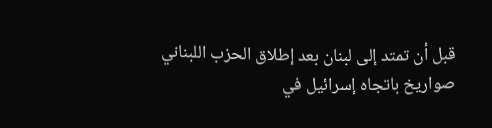قبل أن تمتد إلى لبنان بعد إطلاق الحزب اللبناني صواريخ باتجاه إسرائيل في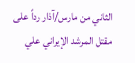الثاني من مارس/آذار رداً على مقتل المرشد الإيراني علي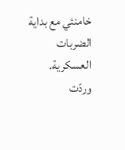خامنئي مع بداية الضربات العسكرية.
وردّت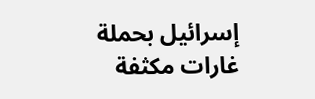إسرائيل بحملة غارات مكثفة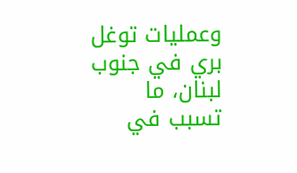وعمليات توغل بري في جنوب لبنان، ما تسبب في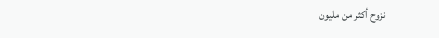نزوح أكثر من مليون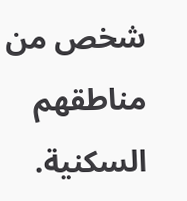شخص من مناطقهم السكنية.